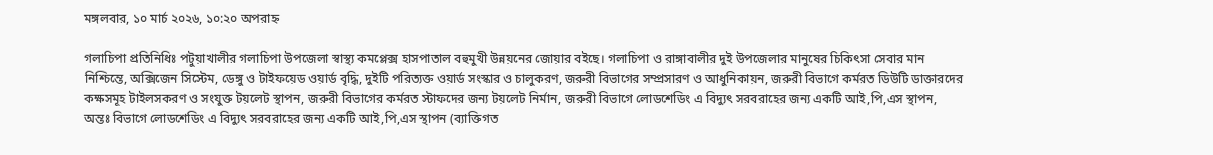মঙ্গলবার, ১০ মার্চ ২০২৬, ১০:২০ অপরাহ্ন

গলাচিপা প্রতিনিধিঃ পটুয়াখালীর গলাচিপা উপজেলা স্বাস্থ্য কমপ্লেক্স হাসপাতাল বহুমুখী উন্নয়নের জোয়ার বইছে। গলাচিপা ও রাঙ্গাবালীর দুই উপজেলার মানুষের চিকিৎসা সেবার মান নিশ্চিন্তে, অক্সিজেন সিস্টেম, ডেঙ্গু ও টাইফয়েড ওয়ার্ড বৃদ্ধি, দুইটি পরিত্যক্ত ওয়ার্ড সংস্কার ও চালুকরণ, জরুরী বিভাগের সম্প্রসারণ ও আধুনিকায়ন, জরুরী বিভাগে কর্মরত ডিউটি ডাক্তারদের কক্ষসমূহ টাইলসকরণ ও সংযুক্ত টয়লেট স্থাপন, জরুরী বিভাগের কর্মরত স্টাফদের জন্য টয়লেট নির্মান, জরুরী বিভাগে লোডশেডিং এ বিদ্যুৎ সরবরাহের জন্য একটি আই,পি,এস স্থাপন, অন্তঃ বিভাগে লোডশেডিং এ বিদ্যুৎ সরবরাহের জন্য একটি আই,পি,এস স্থাপন (ব্যাক্তিগত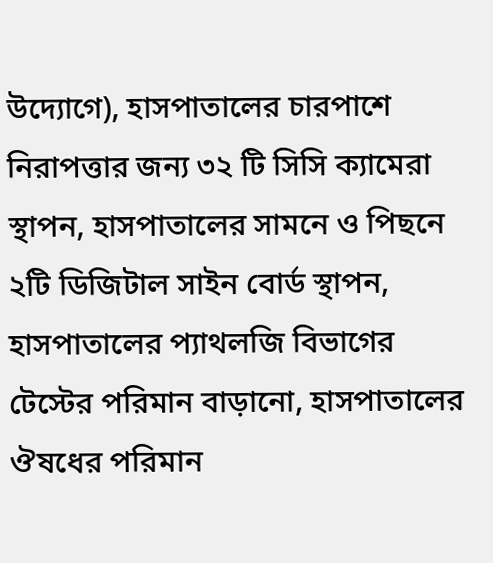উদ্যোগে), হাসপাতালের চারপাশে নিরাপত্তার জন্য ৩২ টি সিসি ক্যামেরা স্থাপন, হাসপাতালের সামনে ও পিছনে ২টি ডিজিটাল সাইন বোর্ড স্থাপন, হাসপাতালের প্যাথলজি বিভাগের টেস্টের পরিমান বাড়ানো, হাসপাতালের ঔষধের পরিমান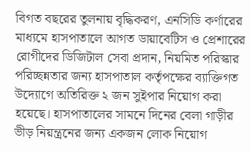বিগত বছরের তুলনায় বৃদ্ধিকরণ, এনসিডি কর্ণারের মাধ্যমে হাসপাতালে আগত ডায়াবেটিস ও প্রেশারের রোগীদের ডিজিটাল সেবা প্রদান, নিয়মিত পরিস্কার পরিচ্ছন্নতার জন্য হাসপাতাল কর্তৃপক্ষের ব্যাক্তিগত উদ্যোগে অতিরিক্ত ২ জন সুইপার নিয়োগ করা হয়েছে। হাসপাতালের সামনে দিনের বেলা গাড়ীর ভীড় নিয়ন্ত্রনের জন্য একজন লোক নিয়োগ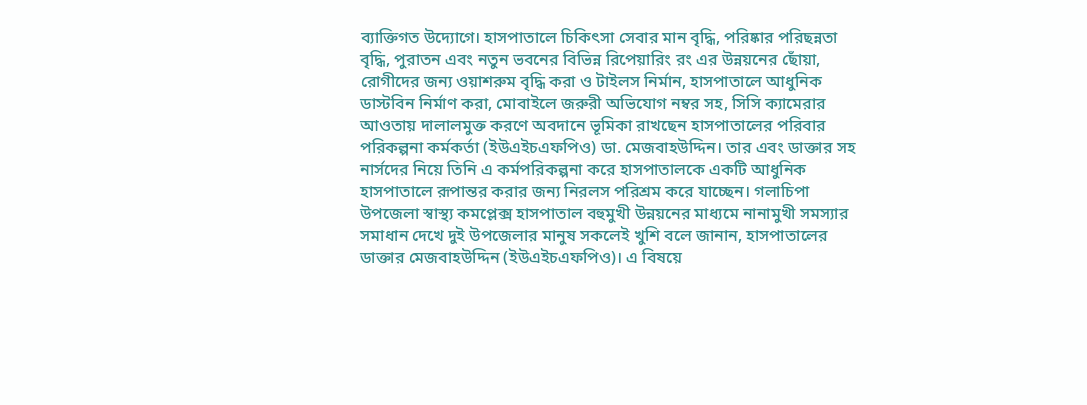ব্যাক্তিগত উদ্যোগে। হাসপাতালে চিকিৎসা সেবার মান বৃদ্ধি, পরিষ্কার পরিছন্নতা বৃদ্ধি, পুরাতন এবং নতুন ভবনের বিভিন্ন রিপেয়ারিং রং এর উন্নয়নের ছোঁয়া, রোগীদের জন্য ওয়াশরুম বৃদ্ধি করা ও টাইলস নির্মান, হাসপাতালে আধুনিক ডাস্টবিন নির্মাণ করা, মোবাইলে জরুরী অভিযোগ নম্বর সহ, সিসি ক্যামেরার আওতায় দালালমুক্ত করণে অবদানে ভূমিকা রাখছেন হাসপাতালের পরিবার পরিকল্পনা কর্মকর্তা (ইউএইচএফপিও) ডা. মেজবাহউদ্দিন। তার এবং ডাক্তার সহ নার্সদের নিয়ে তিনি এ কর্মপরিকল্পনা করে হাসপাতালকে একটি আধুনিক হাসপাতালে রূপান্তর করার জন্য নিরলস পরিশ্রম করে যাচ্ছেন। গলাচিপা উপজেলা স্বাস্থ্য কমপ্লেক্স হাসপাতাল বহুমুখী উন্নয়নের মাধ্যমে নানামুখী সমস্যার সমাধান দেখে দুই উপজেলার মানুষ সকলেই খুশি বলে জানান, হাসপাতালের ডাক্তার মেজবাহউদ্দিন (ইউএইচএফপিও)। এ বিষয়ে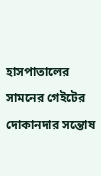হাসপাতালের সামনের গেইটের দোকানদার সন্তোষ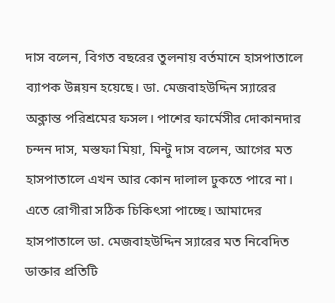দাস বলেন, বিগত বছরের তুলনায় বর্তমানে হাসপাতালে ব্যাপক উন্নয়ন হয়েছে। ডা. মেজবাহউদ্দিন স্যারের অক্লান্ত পরিশ্রমের ফসল। পাশের ফার্মেসীর দোকানদার চন্দন দাস, মস্তফা মিয়া, মিন্টু দাস বলেন, আগের মত হাসপাতালে এখন আর কোন দালাল ঢুকতে পারে না। এতে রোগীরা সঠিক চিকিৎসা পাচ্ছে। আমাদের হাসপাতালে ডা. মেজবাহউদ্দিন স্যারের মত নিবেদিত ডাক্তার প্রতিটি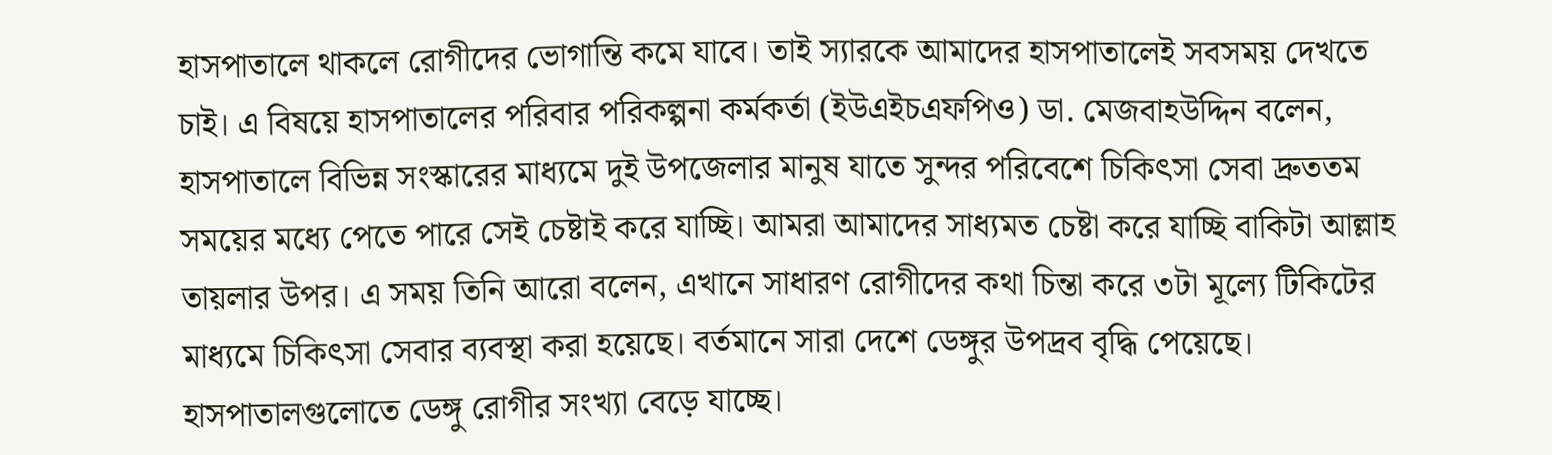হাসপাতালে থাকলে রোগীদের ভোগান্তি কমে যাবে। তাই স্যারকে আমাদের হাসপাতালেই সবসময় দেখতে চাই। এ বিষয়ে হাসপাতালের পরিবার পরিকল্পনা কর্মকর্তা (ইউএইচএফপিও) ডা. মেজবাহউদ্দিন বলেন, হাসপাতালে বিভিন্ন সংস্কারের মাধ্যমে দুই উপজেলার মানুষ যাতে সুন্দর পরিবেশে চিকিৎসা সেবা দ্রুততম সময়ের মধ্যে পেতে পারে সেই চেষ্টাই করে যাচ্ছি। আমরা আমাদের সাধ্যমত চেষ্টা করে যাচ্ছি বাকিটা আল্লাহ তায়লার উপর। এ সময় তিনি আরো বলেন, এখানে সাধারণ রোগীদের কথা চিন্তা করে ৩টা মূল্যে টিকিটের মাধ্যমে চিকিৎসা সেবার ব্যবস্থা করা হয়েছে। বর্তমানে সারা দেশে ডেঙ্গুর উপদ্রব বৃদ্ধি পেয়েছে।
হাসপাতালগুলোতে ডেঙ্গু রোগীর সংখ্যা বেড়ে যাচ্ছে।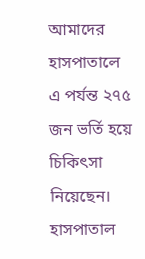আমাদের হাসপাতালে এ পর্যন্ত ২৭৫ জন ভর্তি হয়ে চিকিৎসা নিয়েছেন। হাসপাতাল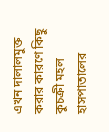এখন দালালমুক্ত করার কারণে কিছু কুচক্রী মহল হাসপাতালের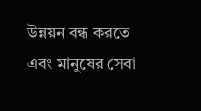উন্নয়ন বন্ধ করতে এবং মানুষের সেবা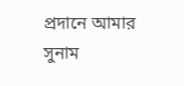প্রদানে আমার সুনাম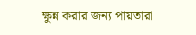ক্ষুন্ন করার জন্য পায়তারা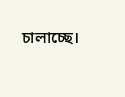চালাচ্ছে।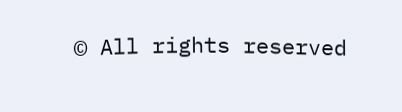© All rights reserved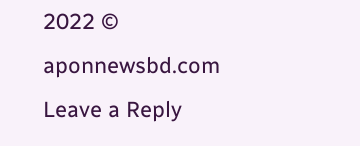2022 © aponnewsbd.com
Leave a Reply